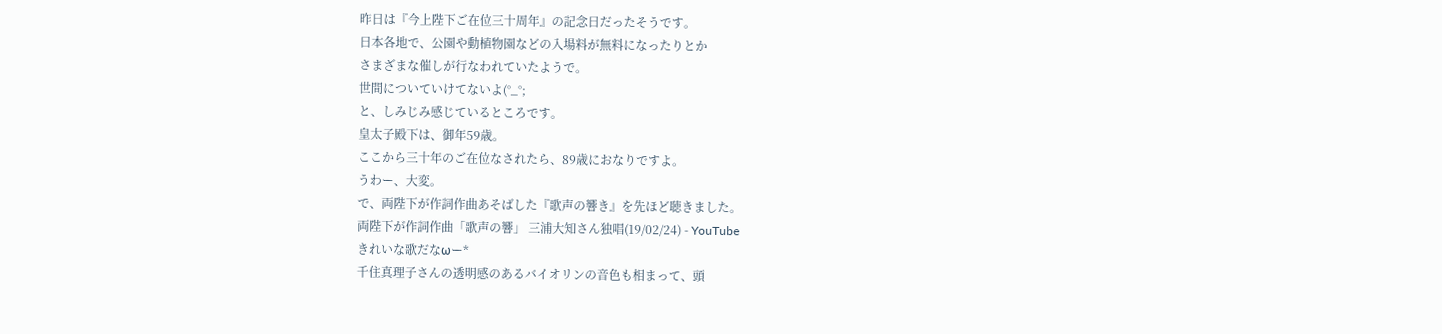昨日は『今上陛下ご在位三十周年』の記念日だったそうです。
日本各地で、公園や動植物園などの入場料が無料になったりとか
さまざまな催しが行なわれていたようで。
世間についていけてないよ(°_°;
と、しみじみ感じているところです。
皇太子殿下は、御年59歳。
ここから三十年のご在位なされたら、89歳におなりですよ。
うわー、大変。
で、両陛下が作詞作曲あそばした『歌声の響き』を先ほど聴きました。
両陛下が作詞作曲「歌声の響」 三浦大知さん独唱(19/02/24) - YouTube
きれいな歌だなωー*
千住真理子さんの透明感のあるバイオリンの音色も相まって、頭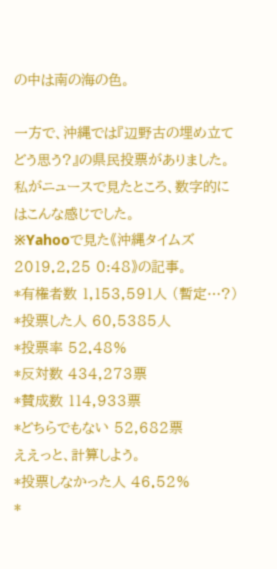の中は南の海の色。

一方で、沖縄では『辺野古の埋め立てどう思う?』の県民投票がありました。
私がニュースで見たところ、数字的にはこんな感じでした。
※Yahooで見た《沖縄タイムズ 2019.2.25 0:48》の記事。
*有権者数 1,153,591人 (暫定…?)
*投票した人 60,5385人
*投票率 52.48%
*反対数 434,273票
*賛成数 114,933票
*どちらでもない 52,682票
ええっと、計算しよう。
*投票しなかった人 46.52%
*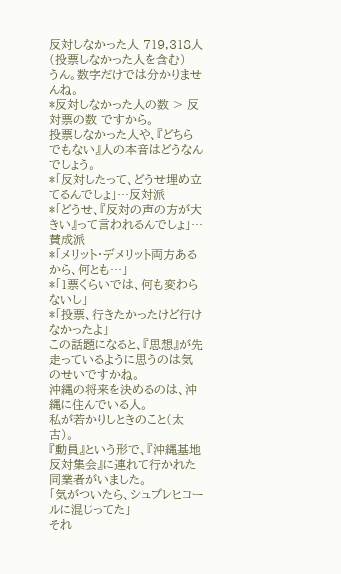反対しなかった人 719,318人(投票しなかった人を含む)
うん。数字だけでは分かりませんね。
*反対しなかった人の数 > 反対票の数 ですから。
投票しなかった人や、『どちらでもない』人の本音はどうなんでしょう。
*「反対したって、どうせ埋め立てるんでしょ」…反対派
*「どうせ、『反対の声の方が大きい』って言われるんでしょ」…賛成派
*「メリット・デメリット両方あるから、何とも…」
*「1票くらいでは、何も変わらないし」
*「投票、行きたかったけど行けなかったよ」
この話題になると、『思想』が先走っているように思うのは気のせいですかね。
沖縄の将来を決めるのは、沖縄に住んでいる人。
私が若かりしときのこと(太古)。
『動員』という形で、『沖縄基地反対集会』に連れて行かれた同業者がいました。
「気がついたら、シュプレヒコールに混じってた」
それ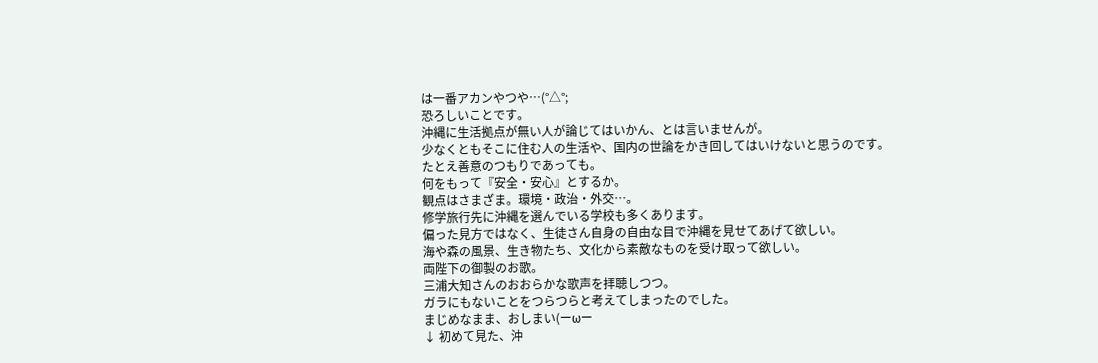は一番アカンやつや…(°△°;
恐ろしいことです。
沖縄に生活拠点が無い人が論じてはいかん、とは言いませんが。
少なくともそこに住む人の生活や、国内の世論をかき回してはいけないと思うのです。
たとえ善意のつもりであっても。
何をもって『安全・安心』とするか。
観点はさまざま。環境・政治・外交…。
修学旅行先に沖縄を選んでいる学校も多くあります。
偏った見方ではなく、生徒さん自身の自由な目で沖縄を見せてあげて欲しい。
海や森の風景、生き物たち、文化から素敵なものを受け取って欲しい。
両陛下の御製のお歌。
三浦大知さんのおおらかな歌声を拝聴しつつ。
ガラにもないことをつらつらと考えてしまったのでした。
まじめなまま、おしまい(ーωー
↓ 初めて見た、沖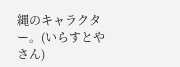縄のキャラクター。(いらすとやさん)